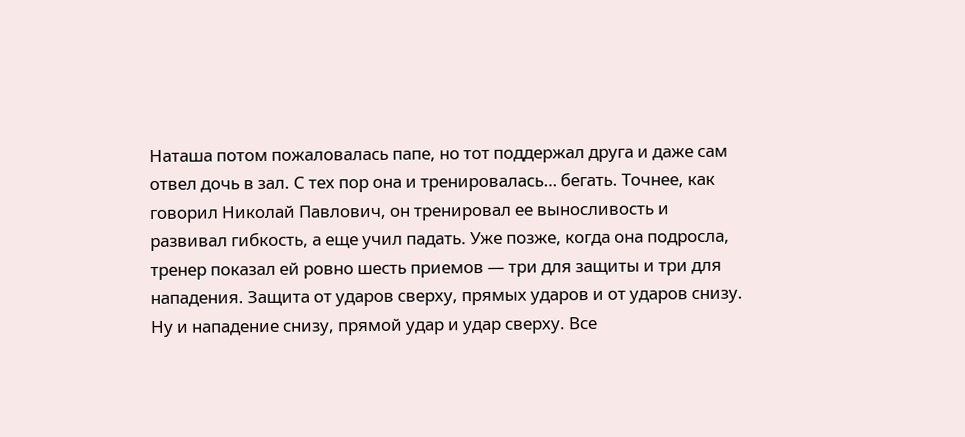Наташа потом пожаловалась папе, но тот поддержал друга и даже сам отвел дочь в зал. С тех пор она и тренировалась… бегать. Точнее, как говорил Николай Павлович, он тренировал ее выносливость и развивал гибкость, а еще учил падать. Уже позже, когда она подросла, тренер показал ей ровно шесть приемов — три для защиты и три для нападения. Защита от ударов сверху, прямых ударов и от ударов снизу. Ну и нападение снизу, прямой удар и удар сверху. Все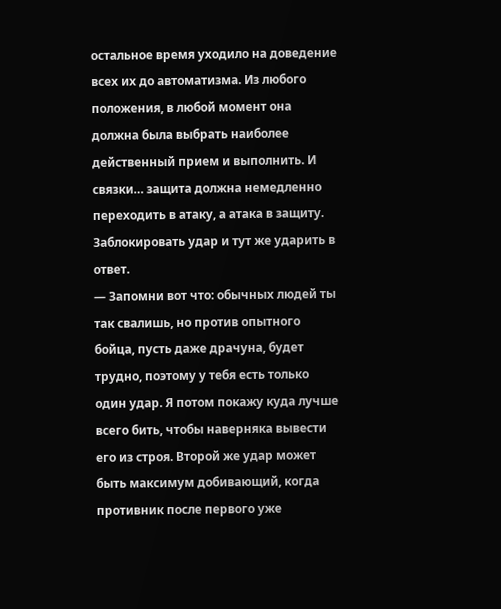остальное время уходило на доведение всех их до автоматизма. Из любого положения, в любой момент она должна была выбрать наиболее действенный прием и выполнить. И связки… защита должна немедленно переходить в атаку, а атака в защиту. Заблокировать удар и тут же ударить в ответ.
— Запомни вот что: обычных людей ты так свалишь, но против опытного бойца, пусть даже драчуна, будет трудно, поэтому у тебя есть только один удар. Я потом покажу куда лучше всего бить, чтобы наверняка вывести его из строя. Второй же удар может быть максимум добивающий, когда противник после первого уже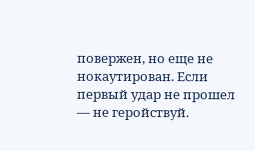повержен, но еще не нокаутирован. Если первый удар не прошел — не геройствуй.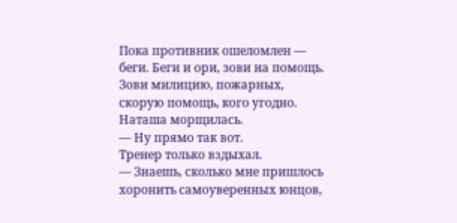Пока противник ошеломлен — беги. Беги и ори, зови на помощь. Зови милицию, пожарных, скорую помощь, кого угодно.
Наташа морщилась.
— Ну прямо так вот.
Тренер только вздыхал.
— Знаешь, сколько мне пришлось хоронить самоуверенных юнцов,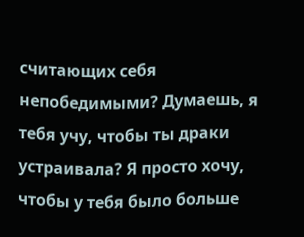считающих себя непобедимыми? Думаешь, я тебя учу, чтобы ты драки устраивала? Я просто хочу, чтобы у тебя было больше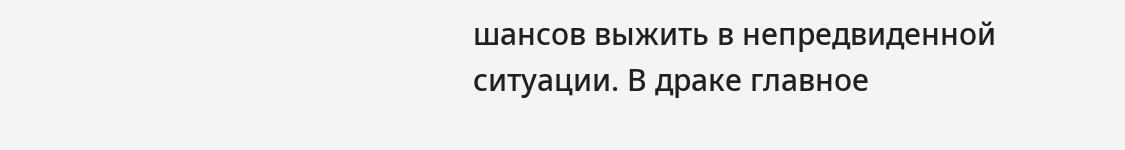шансов выжить в непредвиденной ситуации. В драке главное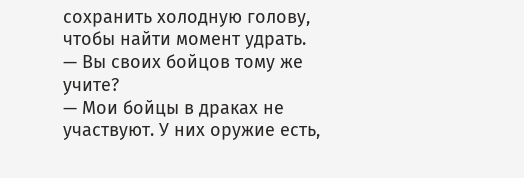сохранить холодную голову, чтобы найти момент удрать.
— Вы своих бойцов тому же учите?
— Мои бойцы в драках не участвуют. У них оружие есть,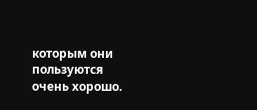которым они пользуются очень хорошо.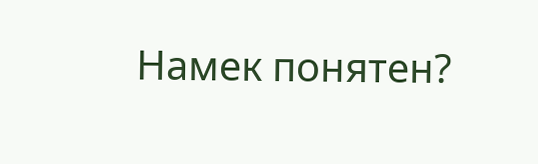Намек понятен?